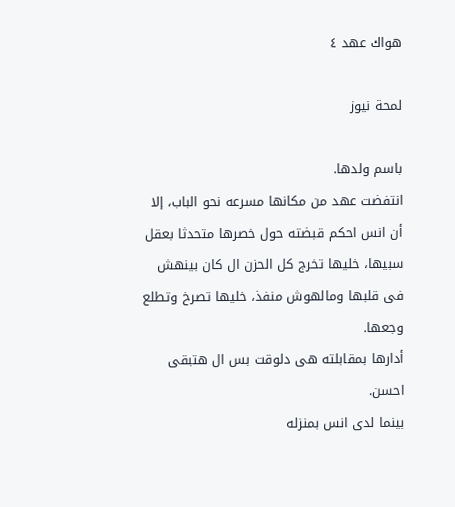هواك عهد ٤

لمحة نيوز

باسم ولدها.
انتفضت عهد من مكانها مسرعه نحو الباب، إلا أن انس احكم قبضته حول خصرها متحدثا بعقل سبيها، خليها تخرج كل الحزن ال كان بينهش فى قلبها ومالهوش منفذ، خليها تصرخ وتطلع وجعها.
أدارها بمقابلته هى دلوقت بس ال هتبقى احسن.
بينما لدى انس بمنزله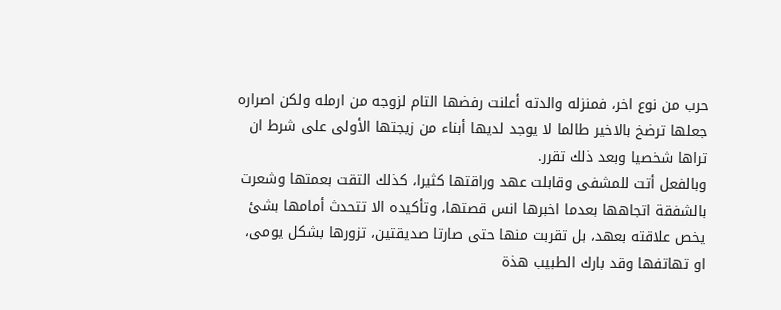حرب من نوع اخر، فمنزله والدته أعلنت رفضها التام لزوجه من ارمله ولكن اصراره جعلها ترضخ بالاخير طالما لا يوجد لديها أبناء من زيجتها الأولى على شرط ان تراها شخصيا وبعد ذلك تقرر.
وبالفعل أتت للمشفى وقابلت عهد وراقتها كثيرا، كذلك التقت بعمتها وشعرت بالشفقة اتجاهها بعدما اخبرها انس قصتها، وتأكيده الا تتحدث أمامها بشئ يخص علاقته بعهد، بل تقربت منها حتى صارتا صديقتين، تزورها بشكل يومى، او تهاتفها وقد بارك الطبيب هذة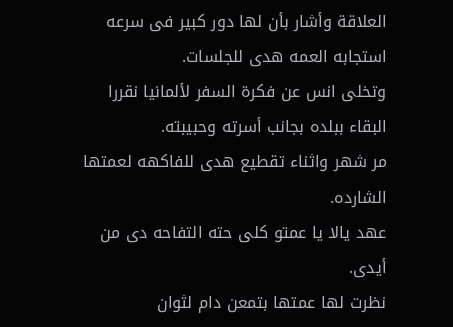العلاقة وأشار بأن لها دور كبير فى سرعه استجابه العمه هدى للجلسات.
وتخلى انس عن فكرة السفر لألمانيا نقررا البقاء ببلده بجانب أسرته وحبيبته.
مر شهر واثناء تقطيع هدى للفاكهه لعمتها الشارده.
عهد يالا يا عمتو كلى حته التفاحه دى من أيدى.
نظرت لها عمتها بتمعن دام لثوان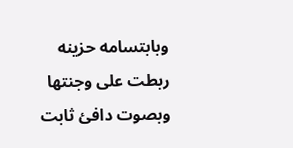وبابتسامه حزينه ربطت على وجنتها وبصوت دافئ ثابت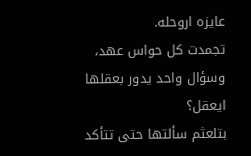عايزه اروحله.
تجمدت كل حواس عهد، وسؤال واحد يدور بعقلها ايعقل؟
بتلعثم سألتها حتى تتأكد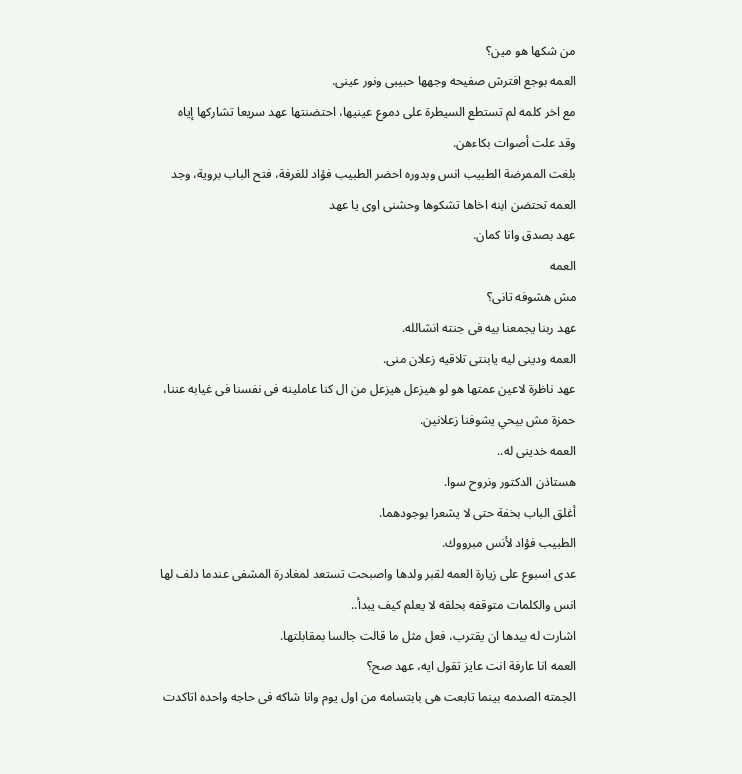من شكها هو مين؟
العمه بوجع افترش صفيحه وجهها حبيبى ونور عينى.
مع اخر كلمه لم تستطع السيطرة على دموع عينيها، احتضنتها عهد سريعا تشاركها إياه وقد علت أصوات بكاءهن.
بلغت الممرضة الطبيب انس وبدوره احضر الطبيب فؤاد للغرفة، فتح الباب بروية، وجد العمه تحتضن ابنه اخاها تشكوها وحشنى اوى يا عهد
عهد بصدق وانا كمان.
العمه
مش هشوفه تانى؟
عهد ربنا يجمعنا بيه فى جنته انشالله.
العمه ودينى ليه يابنتى تلاقيه زعلان منى.
عهد ناظرة لاعين عمتها هو لو هيزعل هيزعل من ال كنا عاملينه فى نفسنا فى غيابه عننا، حمزة مش بيحي يشوفنا زعلانين.
العمه خدينى له..
هستاذن الدكتور ونروح سوا.
أغلق الباب بخفة حتى لا يشعرا بوجودهما.
الطبيب فؤاد لأنس مبرووك.
عدى اسبوع على زيارة العمه لقبر ولدها واصبحت تستعد لمغادرة المشفى عندما دلف لها انس والكلمات متوقفه بحلقه لا يعلم كيف يبدأ..
اشارت له بيدها ان يقترب، فعل مثل ما قالت جالسا بمقابلتها.
العمه انا عارفة انت عايز تقول ايه، عهد صح؟
الجمته الصدمه بينما تابعت هى بابتسامه من اول يوم وانا شاكه فى حاجه واحده اتاكدت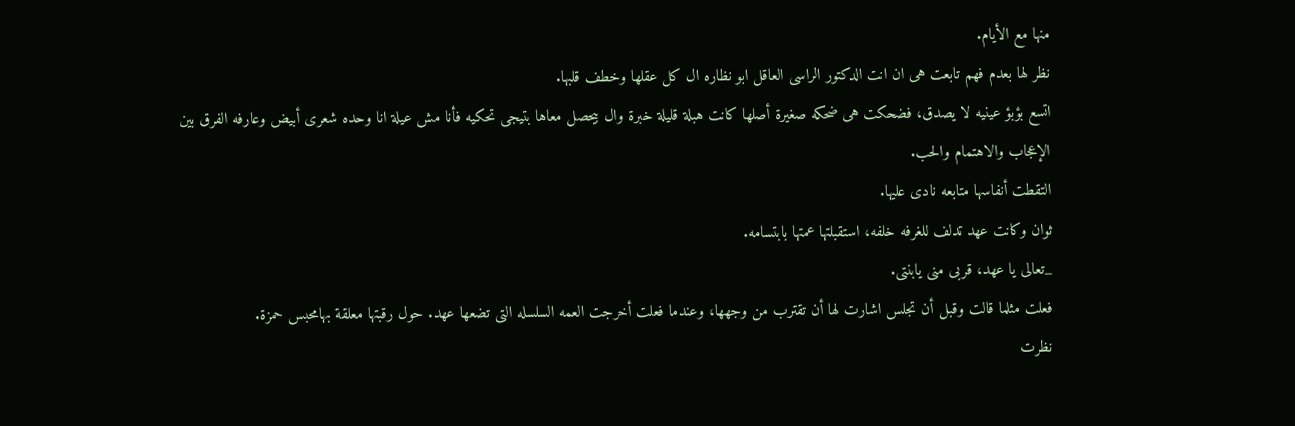منها مع الأيام.
نظر لها بعدم فهم تابعت هى ان انت الدكتور الراسى العاقل ابو نظاره ال كل عقلها وخطف قلبها.
اتسع بؤبؤ عينيه لا يصدق، فضحكت هى ضحكه صغيرة أصلها كانت هبلة قليلة خبرة وال بيحصل معاها بتيجى تحكيه فأنا مش عيلة انا وحده شعرى أبيض وعارفه الفرق بين الإعجاب والاهتمام والحب.
التقطت أنفاسها متابعه نادى عليها.
ثوان وكانت عهد تدلف للغرفه خلفه، استقبلتها عمتها بابتسامه.
_تعالى يا عهد، قربى منى يابنتى.
فعلت مثلما قالت وقبل أن تجلس اشارت لها أن تقترب من وجهها، وعندما فعلت أخرجت العمه السلسله التى تضعها عهد. حول رقبتها معلقة بهامحبس حمزة.
نظرت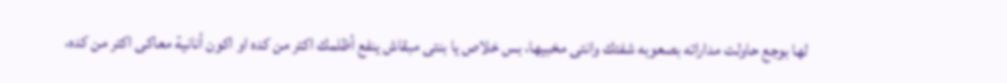لها بوجع حاولت مداراته بصعوبه شفتك وانتى مخبيها، بس خلاص يا بنتى مبقاش ينفع أظلمك اكتر من كده او اكون أنانية معاكى اكتر من كده،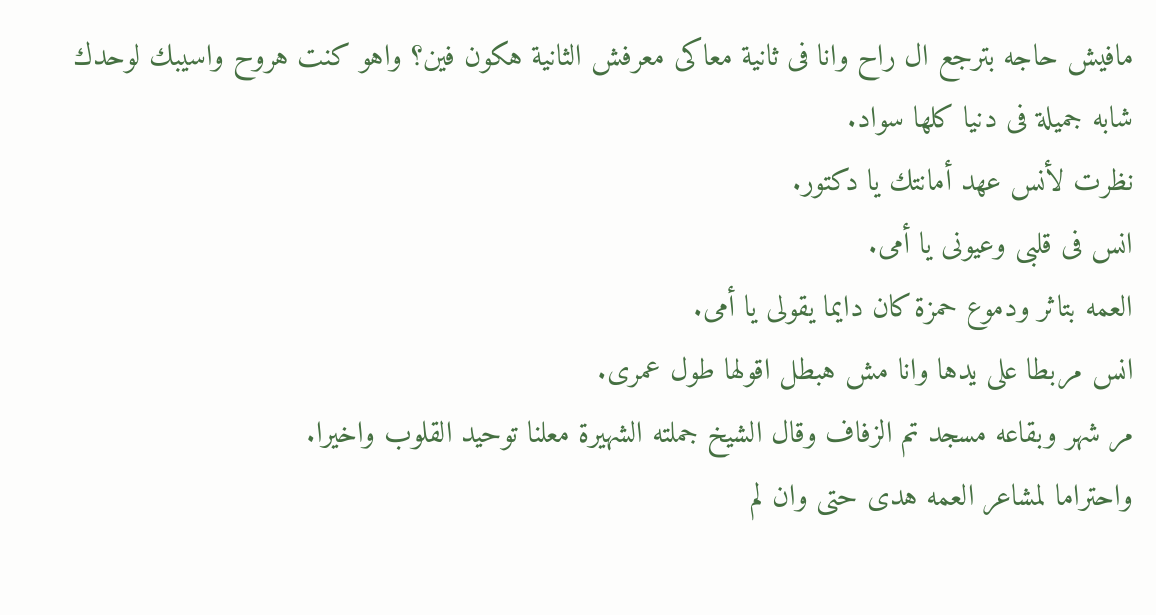مافيش حاجه بترجع ال راح وانا فى ثانية معاكى معرفش الثانية هكون فين؟ واهو كنت هروح واسيبك لوحدك
شابه جميلة فى دنيا كلها سواد.
نظرت لأنس عهد أمانتك يا دكتور.
انس فى قلبى وعيونى يا أمى.
العمه بتاثر ودموع حمزة كان دايما يقولى يا أمى.
انس مربطا على يدها وانا مش هبطل اقولها طول عمرى.
مر شهر وبقاعه مسجد تم الزفاف وقال الشيخ جملته الشهيرة معلنا توحيد القلوب واخيرا.
واحتراما لمشاعر العمه هدى حتى وان لم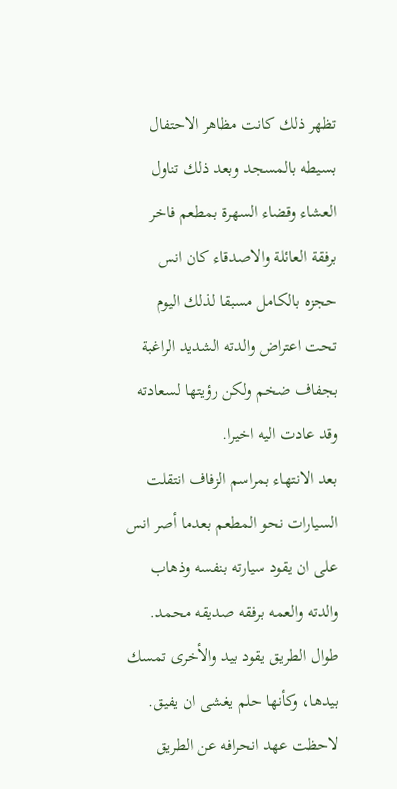تظهر ذلك كانت مظاهر الاحتفال بسيطه بالمسجد وبعد ذلك تناول العشاء وقضاء السهرة بمطعم فاخر برفقة العائلة والاصدقاء كان انس حجزه بالكامل مسبقا لذلك اليوم تحت اعتراض والدته الشديد الراغبة بجفاف ضخم ولكن رؤيتها لسعادته وقد عادت اليه اخيرا.
بعد الانتهاء بمراسم الزفاف انتقلت السيارات نحو المطعم بعدما أصر انس على ان يقود سيارته بنفسه وذهاب والدته والعمه برفقه صديقه محمد.
طوال الطريق يقود بيد والأخرى تمسك بيدها، وكأنها حلم يغشى ان يفيق.
لاحظت عهد انحرافه عن الطريق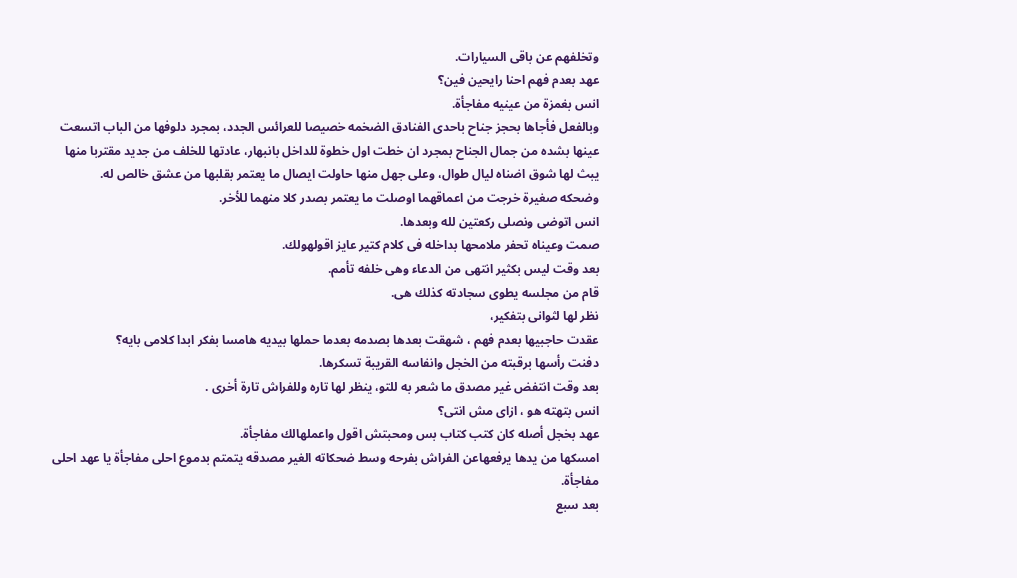وتخلفهم عن باقى السيارات.
عهد بعدم فهم احنا رايحين فين؟
انس بغمزة من عينيه مفاجأة.
وبالفعل فأجاها بحجز جناح باحدى الفنادق الضخمه خصيصا للعرائس الجدد، بمجرد دلوفها من الباب اتسعت عينها بشده من جمال الجناح بمجرد ان خطت اول خطوة للداخل بانبهار، عادتها للخلف من جديد مقتربا منها يبث لها شوق اضناه ليال طوال، وعلى جهل منها حاولت ايصال ما يعتمر بقلبها من عشق خالص له.
وضحكه صغيرة خرجت من اعماقهما اوصلت ما يعتمر بصدر كلا منهما للأخر.
انس اتوضى ونصلى ركعتين لله وبعدها.
صمت وعيناه تحفر ملامحها بداخله فى كلام كتير عايز اقولهولك.
بعد وقت ليس بكثير انتهى من الدعاء وهى خلفه تأمم.
قام من مجلسه يطوى سجادته كذلك هى.
نظر لها لثوانى بتفكير،
عقدت حاجبيها بعدم فهم ، شهقت بعدها بصدمه بعدما حملها بيديه هامسا بفكر ابدا كلامى بايه؟
دفنت رأسها برقبته من الخجل وانفاسه القريبة تسكرها.
بعد وقت انتفض غير مصدق ما شعر به للتو، ينظر لها تاره وللفراش تارة أخرى .
انس بتهته هو ، ازاى مش انتى؟
عهد بخجل أصله كان كتب كتاب بس ومحبتش اقول واعملهالك مفاجأة.
امسكها من يدها يرفعهاعن الفراش بفرحه وسط ضحكاته الغير مصدقه يتمتم بدموع احلى مفاجأة يا عهد احلى مفاجأة.
بعد سبع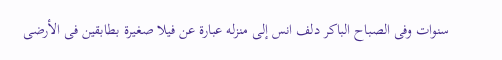سنوات وفى الصباح الباكر دلف انس إلى منزله عبارة عن فيلا صغيرة بطابقين فى الأرضى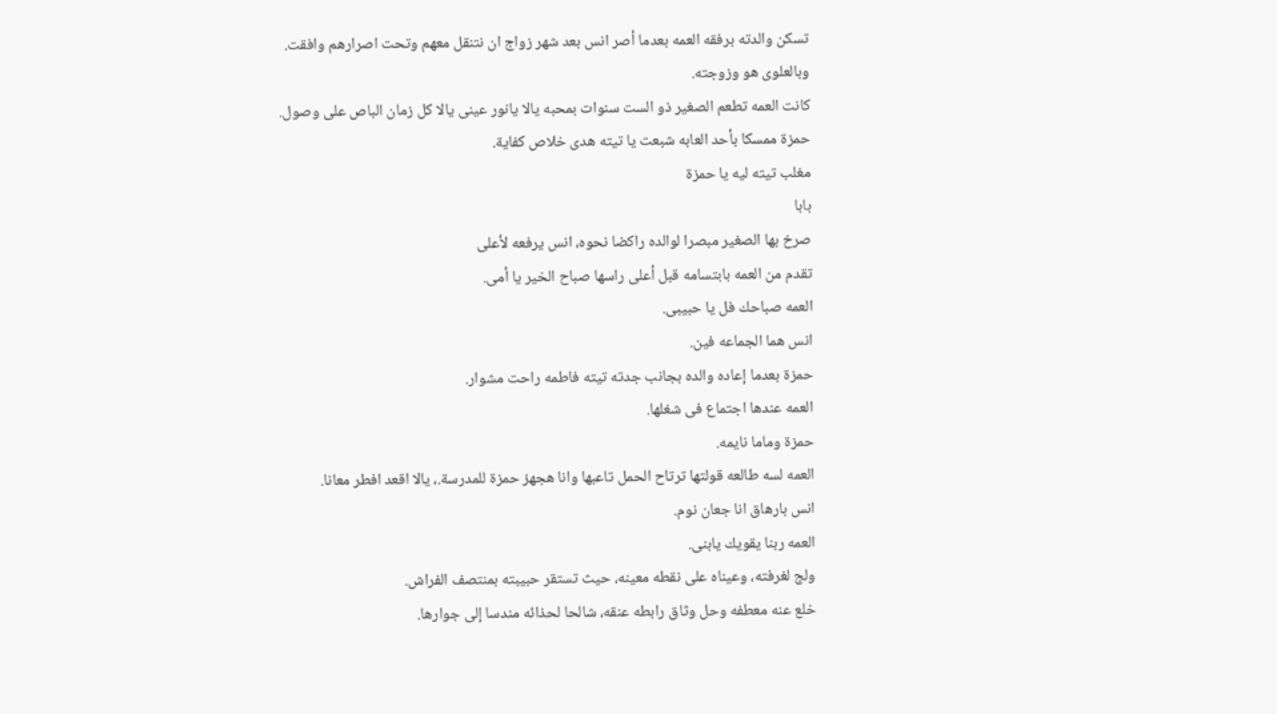تسكن والدته برفقه العمه بعدما أصر انس بعد شهر زواج ان نتنقل معهم وتحت اصرارهم وافقت.
وبالعلوى هو وزوجته.
كانت العمه تطعم الصغير ذو الست سنوات بمحبه يالا يانور عينى يالا كل زمان الباص على وصول.
حمزة ممسكا بأحد العابه شبعت يا تيته هدى خلاص كفاية.
مغلب تيته ليه يا حمزة
بابا
صرخ بها الصغير مبصرا لوالده راكضا نحوه، انس يرفعه لأعلى
تقدم من العمه بابتسامه قبل أعلى راسها صباح الخير يا أمى.
العمه صباحك فل يا حبيبى.
انس هما الجماعه فين.
حمزة بعدما إعاده والده بجانب جدته تيته فاطمه راحت مشوار.
العمه عندها اجتماع فى شغلها.
حمزة وماما نايمه.
العمه لسه طالعه قولتها ترتاح الحمل تاعبها وانا هجهز حمزة للمدرسة.، يالا اقعد افطر معانا.
انس بارهاق انا جعان نوم.
العمه ربنا يقويك يابنى.
ولج لغرفته، وعيناه على نقطه معينه، حيث تستقر حبيبته بمنتصف الفراش.
خلع عنه معطفه وحل وثاق رابطه عنقه، شالحا لحذائه مندسا إلى جوارها.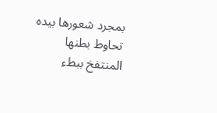بمجرد شعورها بيده تحاوط بطنها المنتفخ ببطء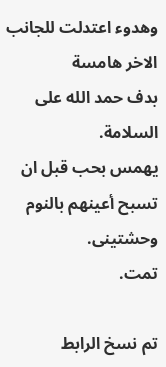وهدوء اعتدلت للجانب الاخر هامسة
بدف حمد الله على السلامة.
يهمس بحب قبل ان تسبح أعينهم بالنوم وحشتينى.
تمت.

تم نسخ الرابط